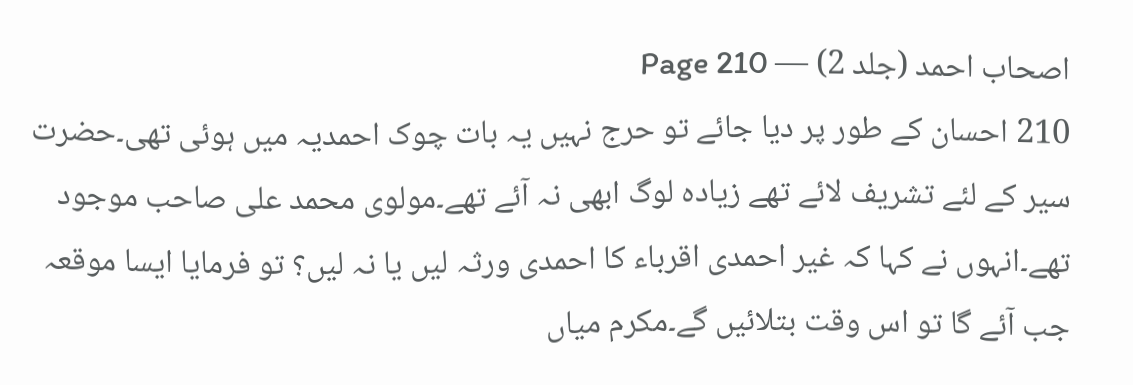اصحاب احمد (جلد 2) — Page 210
210 احسان کے طور پر دیا جائے تو حرج نہیں یہ بات چوک احمدیہ میں ہوئی تھی۔حضرت سیر کے لئے تشریف لائے تھے زیادہ لوگ ابھی نہ آئے تھے۔مولوی محمد علی صاحب موجود تھے۔انہوں نے کہا کہ غیر احمدی اقرباء کا احمدی ورثہ لیں یا نہ لیں؟ تو فرمایا ایسا موقعہ جب آئے گا تو اس وقت بتلائیں گے۔مکرم میاں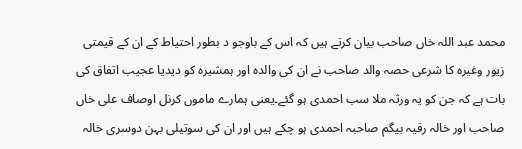محمد عبد اللہ خاں صاحب بیان کرتے ہیں کہ اس کے باوجو د بطور احتیاط کے ان کے قیمتی زیور وغیرہ کا شرعی حصہ والد صاحب نے ان کی والدہ اور ہمشیرہ کو دیدیا عجیب اتفاق کی بات ہے کہ جن کو یہ ورثہ ملا سب احمدی ہو گئے۔یعنی ہمارے ماموں کرنل اوصاف علی خاں صاحب اور خالہ رقیہ بیگم صاحبہ احمدی ہو چکے ہیں اور ان کی سوتیلی بہن دوسری خالہ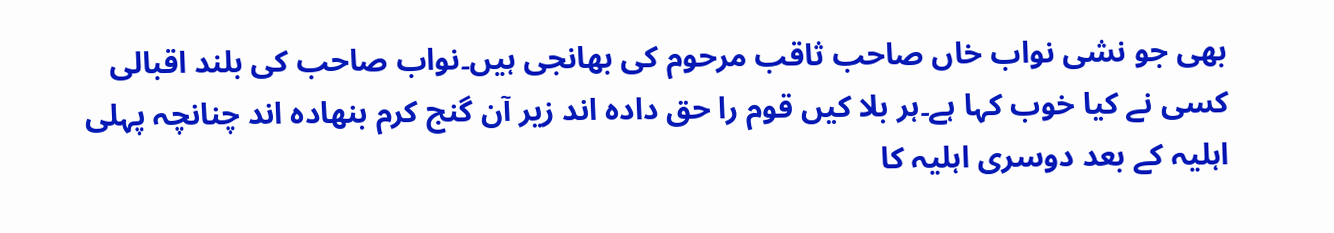بھی جو نشی نواب خاں صاحب ثاقب مرحوم کی بھانجی ہیں۔نواب صاحب کی بلند اقبالی کسی نے کیا خوب کہا ہے۔ہر بلا کیں قوم را حق داده اند زیر آن گنج کرم بنهاده اند چنانچہ پہلی اہلیہ کے بعد دوسری اہلیہ کا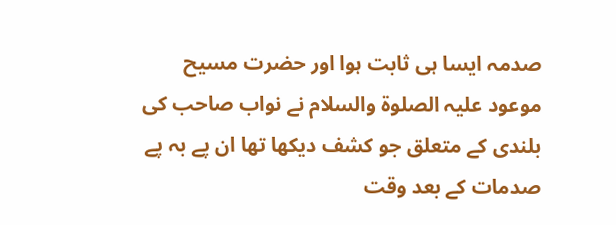صدمہ ایسا ہی ثابت ہوا اور حضرت مسیح موعود علیہ الصلوۃ والسلام نے نواب صاحب کی بلندی کے متعلق جو کشف دیکھا تھا ان پے بہ پے صدمات کے بعد وقت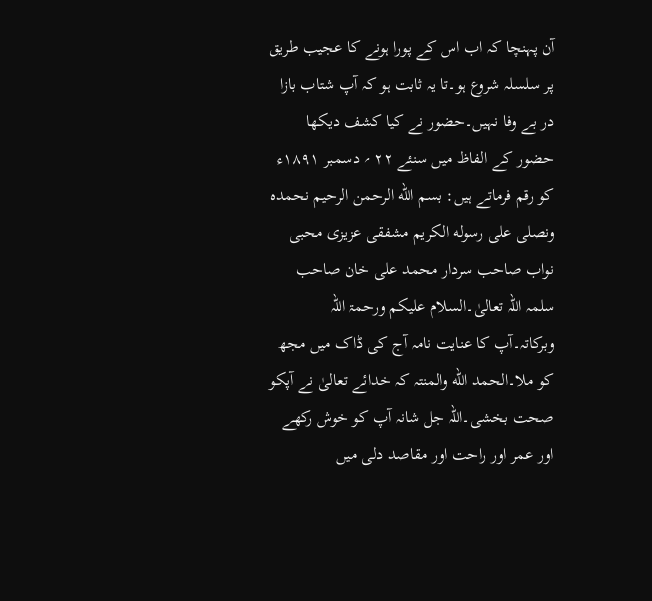آن پہنچا کہ اب اس کے پورا ہونے کا عجیب طریق پر سلسلہ شروع ہو۔تا یہ ثابت ہو کہ آپ شتاب بازا در بے وفا نہیں۔حضور نے کیا کشف دیکھا حضور کے الفاظ میں سنئے ۲۲ ؍ دسمبر ۱۸۹۱ء کو رقم فرماتے ہیں: بسم الله الرحمن الرحيم نحمده ونصلى على رسوله الكريم مشفقی عزیزی محبی نواب صاحب سردار محمد علی خان صاحب سلمہ اللہ تعالیٰ۔السلام علیکم ورحمۃ اللہ وبرکاتہ۔آپ کا عنایت نامہ آج کی ڈاک میں مجھ کو ملا۔الحمد الله والمنتہ کہ خدائے تعالیٰ نے آپکو صحت بخشی۔اللہ جل شانہ آپ کو خوش رکھے اور عمر اور راحت اور مقاصد دلی میں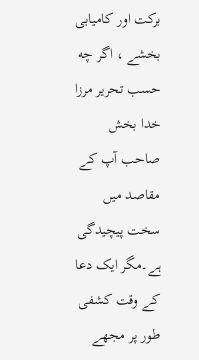برکت اور کامیابی بخشے ، اگر چه حسب تحریر مرزا خدا بخش صاحب آپ کے مقاصد میں سخت پیچیدگی ہے۔مگر ایک دعا کے وقت کشفی طور پر مجھے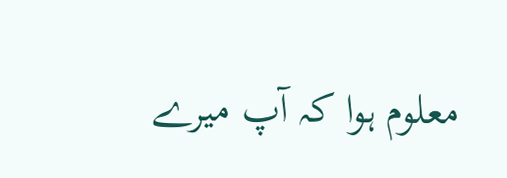معلوم ہوا کہ آپ میرے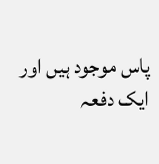پاس موجود ہیں اور ایک دفعہ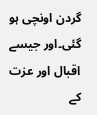گردن اونچی ہو گئی۔اور جیسے اقبال اور عزت کے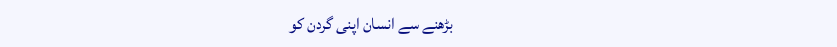بڑھنے سے انسان اپنی گردن کو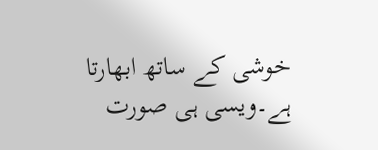خوشی کے ساتھ ابھارتا ہے۔ویسی ہی صورت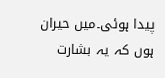پیدا ہوئی۔میں حیران ہوں کہ یہ بشارت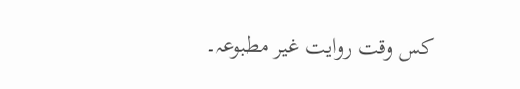کس وقت روایت غیر مطبوعہ۔